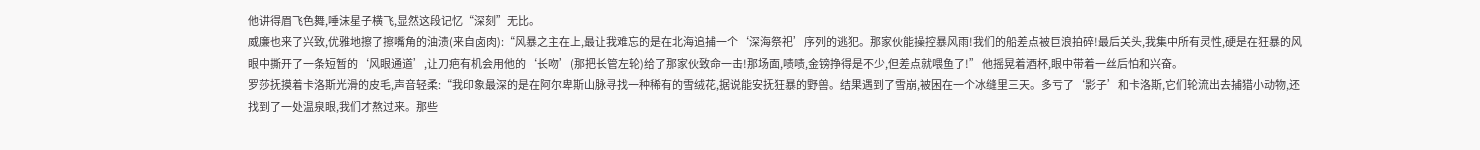他讲得眉飞色舞,唾沫星子横飞,显然这段记忆“深刻”无比。
威廉也来了兴致,优雅地擦了擦嘴角的油渍(来自卤肉):“风暴之主在上,最让我难忘的是在北海追捕一个‘深海祭祀’序列的逃犯。那家伙能操控暴风雨!我们的船差点被巨浪拍碎!最后关头,我集中所有灵性,硬是在狂暴的风眼中撕开了一条短暂的‘风眼通道’,让刀疤有机会用他的‘长吻’(那把长管左轮)给了那家伙致命一击!那场面,啧啧,金镑挣得是不少,但差点就喂鱼了!” 他摇晃着酒杯,眼中带着一丝后怕和兴奋。
罗莎抚摸着卡洛斯光滑的皮毛,声音轻柔:“我印象最深的是在阿尔卑斯山脉寻找一种稀有的雪绒花,据说能安抚狂暴的野兽。结果遇到了雪崩,被困在一个冰缝里三天。多亏了‘影子’和卡洛斯,它们轮流出去捕猎小动物,还找到了一处温泉眼,我们才熬过来。那些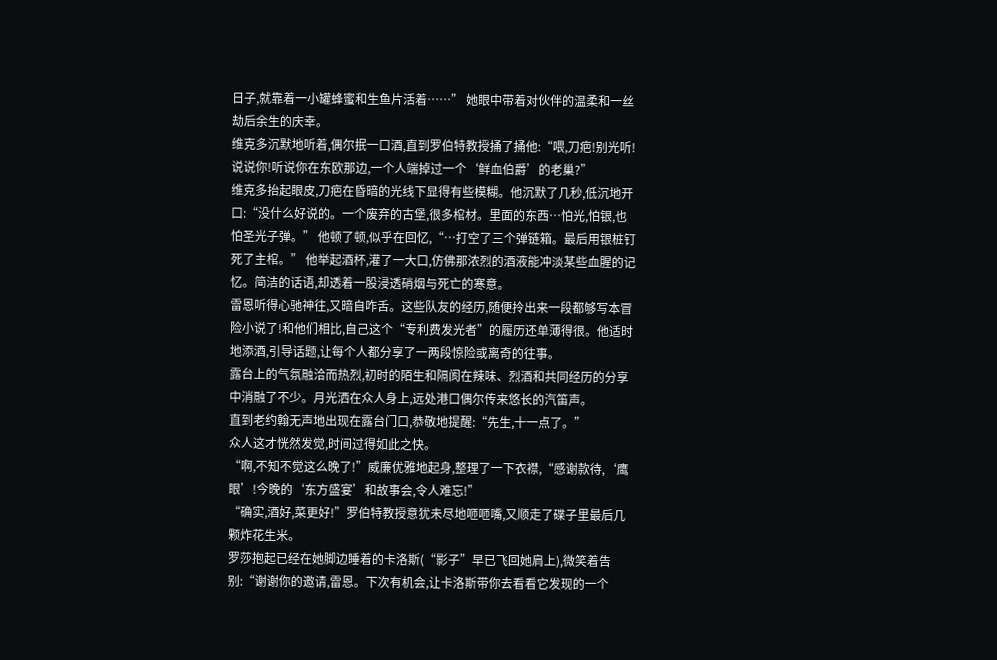日子,就靠着一小罐蜂蜜和生鱼片活着……” 她眼中带着对伙伴的温柔和一丝劫后余生的庆幸。
维克多沉默地听着,偶尔抿一口酒,直到罗伯特教授捅了捅他:“喂,刀疤!别光听!说说你!听说你在东欧那边,一个人端掉过一个‘鲜血伯爵’的老巢?”
维克多抬起眼皮,刀疤在昏暗的光线下显得有些模糊。他沉默了几秒,低沉地开口:“没什么好说的。一个废弃的古堡,很多棺材。里面的东西…怕光,怕银,也怕圣光子弹。” 他顿了顿,似乎在回忆,“…打空了三个弹链箱。最后用银桩钉死了主棺。” 他举起酒杯,灌了一大口,仿佛那浓烈的酒液能冲淡某些血腥的记忆。简洁的话语,却透着一股浸透硝烟与死亡的寒意。
雷恩听得心驰神往,又暗自咋舌。这些队友的经历,随便拎出来一段都够写本冒险小说了!和他们相比,自己这个“专利费发光者”的履历还单薄得很。他适时地添酒,引导话题,让每个人都分享了一两段惊险或离奇的往事。
露台上的气氛融洽而热烈,初时的陌生和隔阂在辣味、烈酒和共同经历的分享中消融了不少。月光洒在众人身上,远处港口偶尔传来悠长的汽笛声。
直到老约翰无声地出现在露台门口,恭敬地提醒:“先生,十一点了。”
众人这才恍然发觉,时间过得如此之快。
“啊,不知不觉这么晚了!”威廉优雅地起身,整理了一下衣襟,“感谢款待,‘鹰眼’!今晚的‘东方盛宴’和故事会,令人难忘!”
“确实,酒好,菜更好!”罗伯特教授意犹未尽地咂咂嘴,又顺走了碟子里最后几颗炸花生米。
罗莎抱起已经在她脚边睡着的卡洛斯(“影子”早已飞回她肩上),微笑着告别:“谢谢你的邀请,雷恩。下次有机会,让卡洛斯带你去看看它发现的一个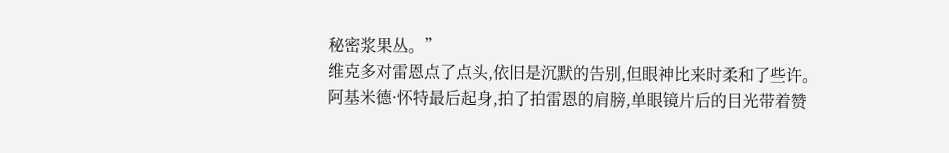秘密浆果丛。”
维克多对雷恩点了点头,依旧是沉默的告别,但眼神比来时柔和了些许。
阿基米德·怀特最后起身,拍了拍雷恩的肩膀,单眼镜片后的目光带着赞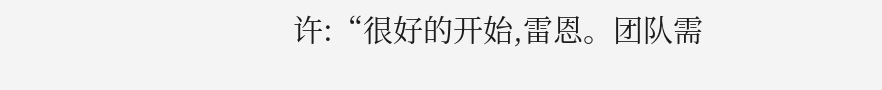许:“很好的开始,雷恩。团队需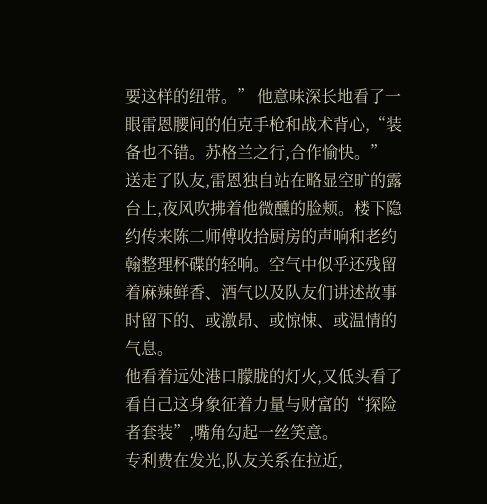要这样的纽带。” 他意味深长地看了一眼雷恩腰间的伯克手枪和战术背心,“装备也不错。苏格兰之行,合作愉快。”
送走了队友,雷恩独自站在略显空旷的露台上,夜风吹拂着他微醺的脸颊。楼下隐约传来陈二师傅收拾厨房的声响和老约翰整理杯碟的轻响。空气中似乎还残留着麻辣鲜香、酒气以及队友们讲述故事时留下的、或激昂、或惊悚、或温情的气息。
他看着远处港口朦胧的灯火,又低头看了看自己这身象征着力量与财富的“探险者套装”,嘴角勾起一丝笑意。
专利费在发光,队友关系在拉近,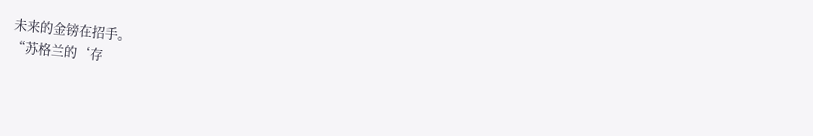未来的金镑在招手。
“苏格兰的‘存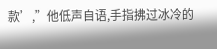款’,”他低声自语,手指拂过冰冷的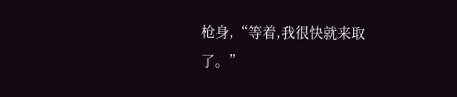枪身,“等着,我很快就来取了。”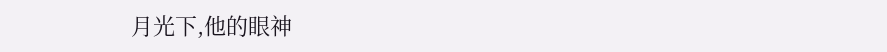月光下,他的眼神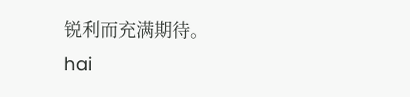锐利而充满期待。
hai